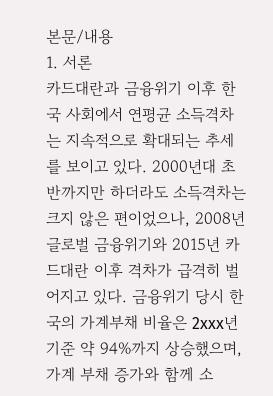본문/내용
1. 서론
카드대란과 금융위기 이후 한국 사회에서 연평균 소득격차는 지속적으로 확대되는 추세를 보이고 있다. 2000년대 초반까지만 하더라도 소득격차는 크지 않은 편이었으나, 2008년 글로벌 금융위기와 2015년 카드대란 이후 격차가 급격히 벌어지고 있다. 금융위기 당시 한국의 가계부채 비율은 2xxx년 기준 약 94%까지 상승했으며, 가계 부채 증가와 함께 소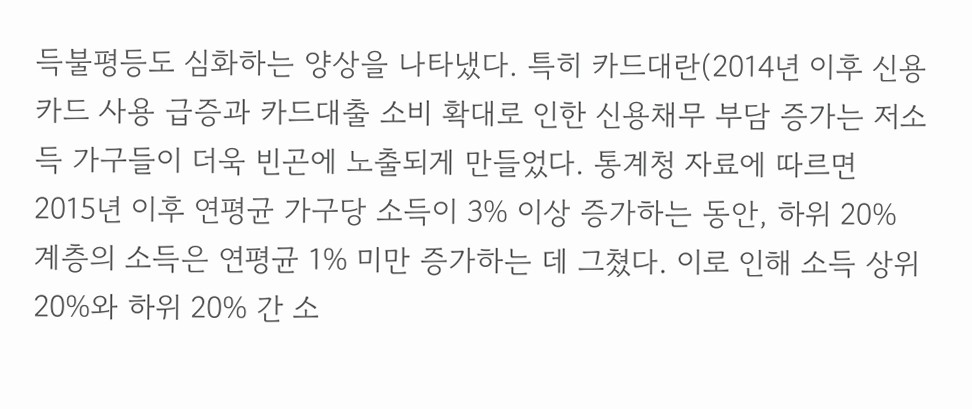득불평등도 심화하는 양상을 나타냈다. 특히 카드대란(2014년 이후 신용카드 사용 급증과 카드대출 소비 확대로 인한 신용채무 부담 증가는 저소득 가구들이 더욱 빈곤에 노출되게 만들었다. 통계청 자료에 따르면 2015년 이후 연평균 가구당 소득이 3% 이상 증가하는 동안, 하위 20% 계층의 소득은 연평균 1% 미만 증가하는 데 그쳤다. 이로 인해 소득 상위 20%와 하위 20% 간 소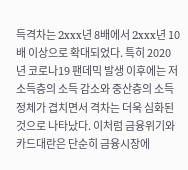득격차는 2xxx년 8배에서 2xxx년 10배 이상으로 확대되었다. 특히 2020년 코로나19 팬데믹 발생 이후에는 저소득층의 소득 감소와 중산층의 소득 정체가 겹치면서 격차는 더욱 심화된 것으로 나타났다. 이처럼 금융위기와 카드대란은 단순히 금융시장에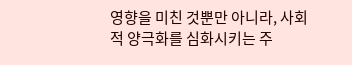영향을 미친 것뿐만 아니라, 사회적 양극화를 심화시키는 주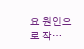요 원인으로 작…